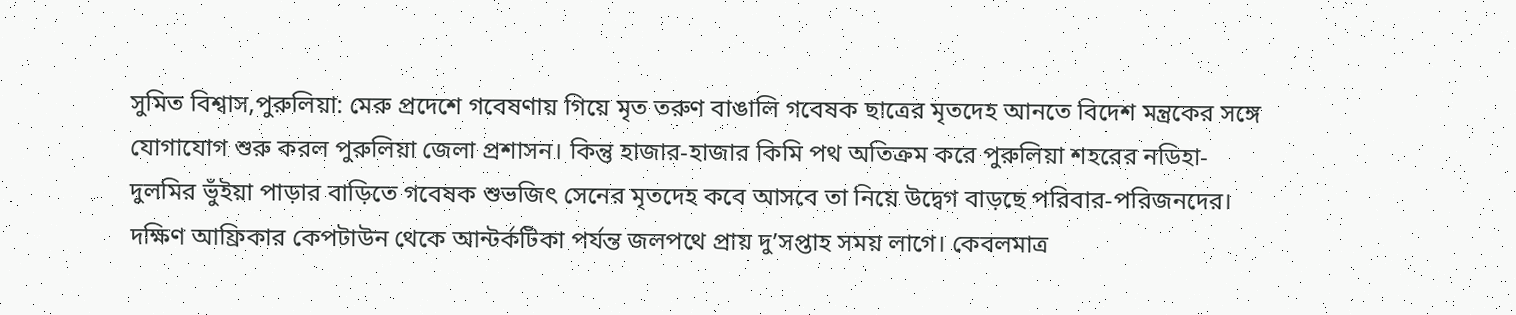সুমিত বিশ্বাস,পুরুলিয়া: মেরু প্রদেশে গবেষণায় গিয়ে মৃত তরুণ বাঙালি গবেষক ছাত্রের মৃতদেহ আনতে বিদেশ মন্ত্রকের সঙ্গে যোগাযোগ শুরু করল পুরুলিয়া জেলা প্রশাসন। কিন্তু হাজার-হাজার কিমি পথ অতিক্রম করে পুরুলিয়া শহরের নডিহা-দুলমির ভুঁইয়া পাড়ার বাড়িতে গবেষক শুভজিৎ সেনের মৃতদেহ কবে আসবে তা নিয়ে উদ্বেগ বাড়ছে পরিবার-পরিজনদের। দক্ষিণ আফ্রিকার কেপটাউন থেকে আন্টর্কটিকা পর্যন্ত জলপথে প্রায় দু’সপ্তাহ সময় লাগে। কেবলমাত্র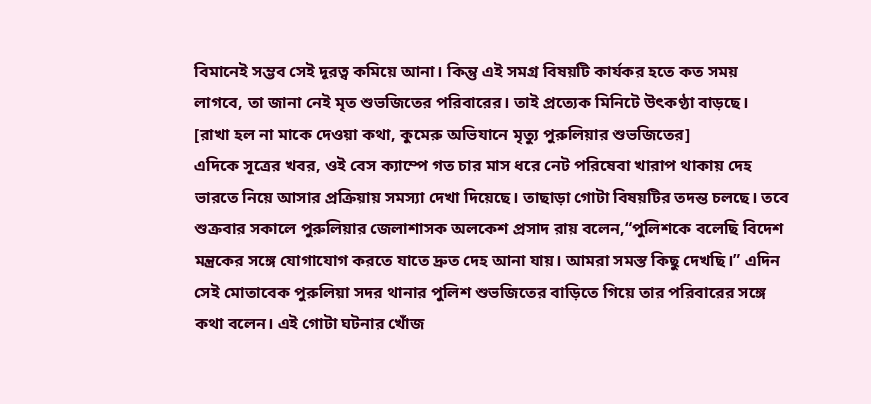বিমানেই সম্ভব সেই দূরত্ব কমিয়ে আনা। কিন্তু এই সমগ্র বিষয়টি কার্যকর হতে কত সময় লাগবে, তা জানা নেই মৃত শুভজিতের পরিবারের। তাই প্রত্যেক মিনিটে উৎকণ্ঠা বাড়ছে।
[রাখা হল না মাকে দেওয়া কথা, কুমেরু অভিযানে মৃত্যু পুরুলিয়ার শুভজিতের]
এদিকে সূত্রের খবর, ওই বেস ক্যাম্পে গত চার মাস ধরে নেট পরিষেবা খারাপ থাকায় দেহ ভারতে নিয়ে আসার প্রক্রিয়ায় সমস্যা দেখা দিয়েছে। তাছাড়া গোটা বিষয়টির তদন্ত চলছে। তবে শুক্রবার সকালে পুরুলিয়ার জেলাশাসক অলকেশ প্রসাদ রায় বলেন,“পুলিশকে বলেছি বিদেশ মন্ত্রকের সঙ্গে যোগাযোগ করতে যাতে দ্রুত দেহ আনা যায়। আমরা সমস্ত কিছু দেখছি।” এদিন সেই মোতাবেক পুরুলিয়া সদর থানার পুলিশ শুভজিতের বাড়িতে গিয়ে তার পরিবারের সঙ্গে কথা বলেন। এই গোটা ঘটনার খোঁজ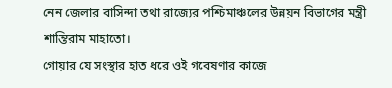নেন জেলার বাসিন্দা তথা রাজ্যের পশ্চিমাঞ্চলের উন্নয়ন বিভাগের মন্ত্রী শান্তিরাম মাহাতো।
গোয়ার যে সংস্থার হাত ধরে ওই গবেষণার কাজে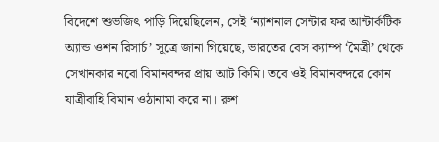বিদেশে শুভজিৎ পাড়ি দিয়েছিলেন, সেই ‘ন্যাশনাল সেন্টার ফর আন্টার্কটিক অ্যান্ড ওশন রিসার্চ’ সূত্রে জানা গিয়েছে, ভারতের বেস ক্যাম্প ‘মৈত্রী’ থেকে সেখানকার নবো বিমানবন্দর প্রায় আট কিমি। তবে ওই বিমানবন্দরে কোন যাত্রীবাহি বিমান ওঠানামা করে না। রুশ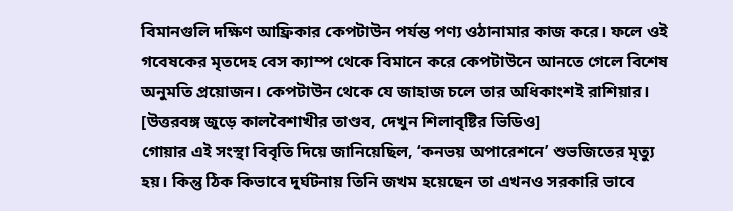বিমানগুলি দক্ষিণ আফ্রিকার কেপটাউন পর্যন্ত পণ্য ওঠানামার কাজ করে। ফলে ওই গবেষকের মৃতদেহ বেস ক্যাম্প থেকে বিমানে করে কেপটাউনে আনতে গেলে বিশেষ অনুমতি প্রয়োজন। কেপটাউন থেকে যে জাহাজ চলে তার অধিকাংশই রাশিয়ার।
[উত্তরবঙ্গ জুড়ে কালবৈশাখীর তাণ্ডব, দেখুন শিলাবৃষ্টির ভিডিও]
গোয়ার এই সংস্থা বিবৃতি দিয়ে জানিয়েছিল, ‘কনভয় অপারেশনে’ শুভজিতের মৃত্যু হয়। কিন্তু ঠিক কিভাবে দুর্ঘটনায় তিনি জখম হয়েছেন তা এখনও সরকারি ভাবে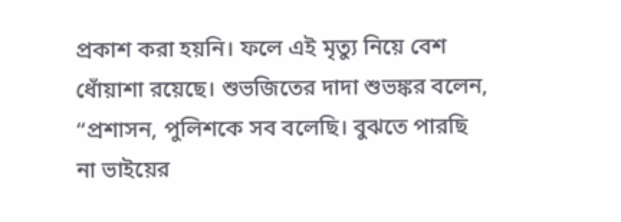প্রকাশ করা হয়নি। ফলে এই মৃত্যু নিয়ে বেশ ধোঁয়াশা রয়েছে। শুভজিতের দাদা শুভঙ্কর বলেন, “প্রশাসন, পুলিশকে সব বলেছি। বুঝতে পারছি না ভাইয়ের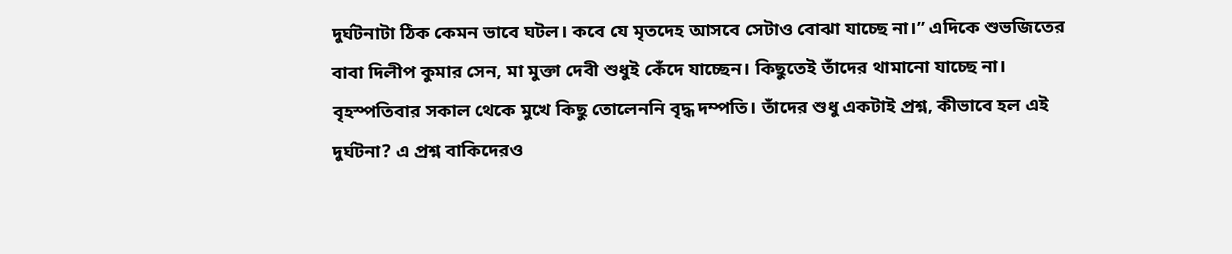দুর্ঘটনাটা ঠিক কেমন ভাবে ঘটল। কবে যে মৃতদেহ আসবে সেটাও বোঝা যাচ্ছে না।” এদিকে শুভজিতের বাবা দিলীপ কুমার সেন, মা মুক্তা দেবী শুধুই কেঁদে যাচ্ছেন। কিছুতেই তাঁদের থামানো যাচ্ছে না। বৃহস্পতিবার সকাল থেকে মুখে কিছু তোলেননি বৃদ্ধ দম্পতি। তাঁদের শুধু একটাই প্রশ্ন, কীভাবে হল এই দুর্ঘটনা? এ প্রশ্ন বাকিদেরও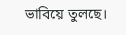ভাবিয়ে তুলছে।